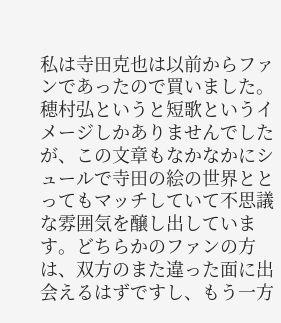私は寺田克也は以前からファンであったので買いました。穂村弘というと短歌というイメージしかありませんでしたが、この文章もなかなかにシュールで寺田の絵の世界ととってもマッチしていて不思議な雰囲気を醸し出しています。どちらかのファンの方は、双方のまた違った面に出会えるはずですし、もう一方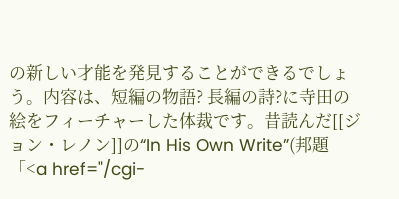の新しい才能を発見することができるでしょう。内容は、短編の物語? 長編の詩?に寺田の絵をフィーチャーした体裁です。昔読んだ[[ジョン・レノン]]の“In His Own Write”(邦題「<a href="/cgi-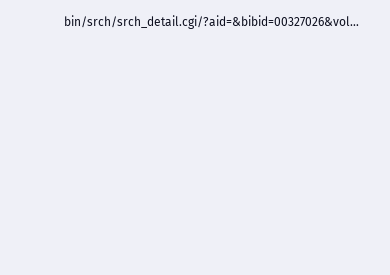bin/srch/srch_detail.cgi/?aid=&bibid=00327026&vol…